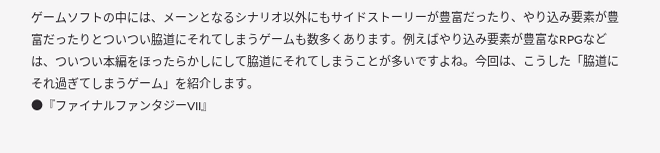ゲームソフトの中には、メーンとなるシナリオ以外にもサイドストーリーが豊富だったり、やり込み要素が豊富だったりとついつい脇道にそれてしまうゲームも数多くあります。例えばやり込み要素が豊富なRPGなどは、ついつい本編をほったらかしにして脇道にそれてしまうことが多いですよね。今回は、こうした「脇道にそれ過ぎてしまうゲーム」を紹介します。
●『ファイナルファンタジーVII』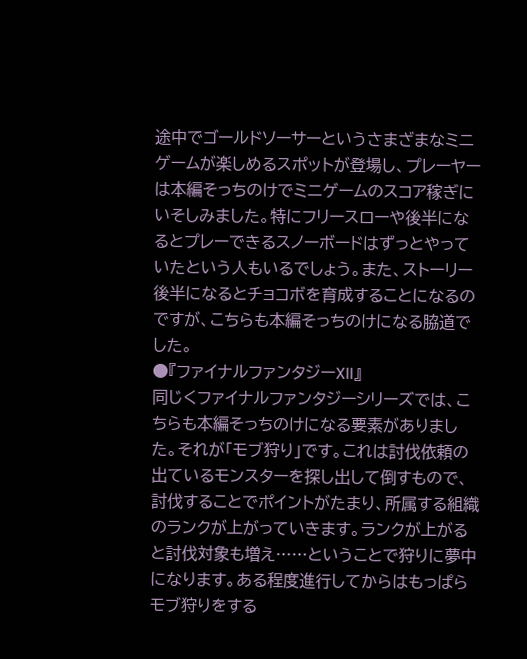途中でゴールドソーサーというさまざまなミニゲームが楽しめるスポットが登場し、プレーヤーは本編そっちのけでミニゲームのスコア稼ぎにいそしみました。特にフリースローや後半になるとプレーできるスノーボードはずっとやっていたという人もいるでしょう。また、ストーリー後半になるとチョコボを育成することになるのですが、こちらも本編そっちのけになる脇道でした。
●『ファイナルファンタジーXII』
同じくファイナルファンタジーシリーズでは、こちらも本編そっちのけになる要素がありました。それが「モブ狩り」です。これは討伐依頼の出ているモンスターを探し出して倒すもので、討伐することでポイントがたまり、所属する組織のランクが上がっていきます。ランクが上がると討伐対象も増え……ということで狩りに夢中になります。ある程度進行してからはもっぱらモブ狩りをする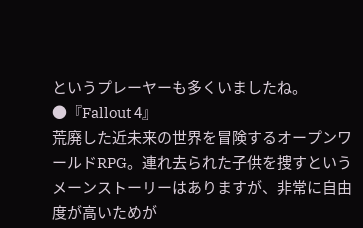というプレーヤーも多くいましたね。
●『Fallout 4』
荒廃した近未来の世界を冒険するオープンワールドRPG。連れ去られた子供を捜すというメーンストーリーはありますが、非常に自由度が高いためが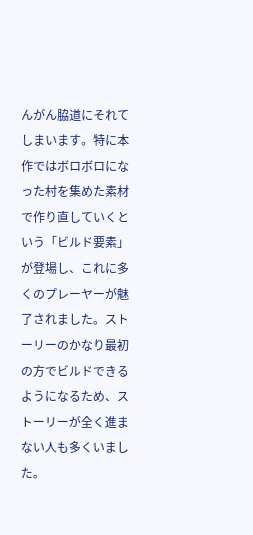んがん脇道にそれてしまいます。特に本作ではボロボロになった村を集めた素材で作り直していくという「ビルド要素」が登場し、これに多くのプレーヤーが魅了されました。ストーリーのかなり最初の方でビルドできるようになるため、ストーリーが全く進まない人も多くいました。